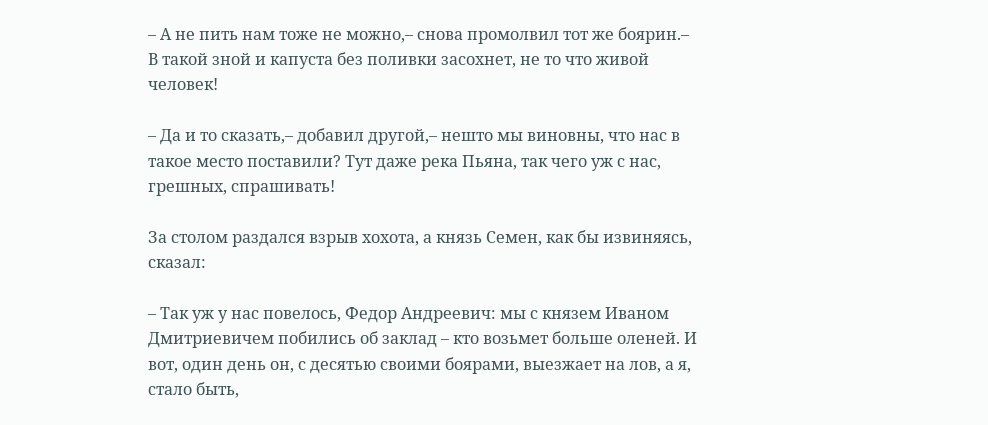– А не пить нам тоже не можно,– снова промолвил тот же боярин.– В такой зной и капуста без поливки засохнет, не то что живой человек!

– Да и то сказать,– добавил другой,– нешто мы виновны, что нас в такое место поставили? Тут даже река Пьяна, так чего уж с нас, грешных, спрашивать!

За столом раздался взрыв хохота, а князь Семен, как бы извиняясь, сказал:

– Так уж у нас повелось, Федор Андреевич: мы с князем Иваном Дмитриевичем побились об заклад – кто возьмет больше оленей. И вот, один день он, с десятью своими боярами, выезжает на лов, а я, стало быть,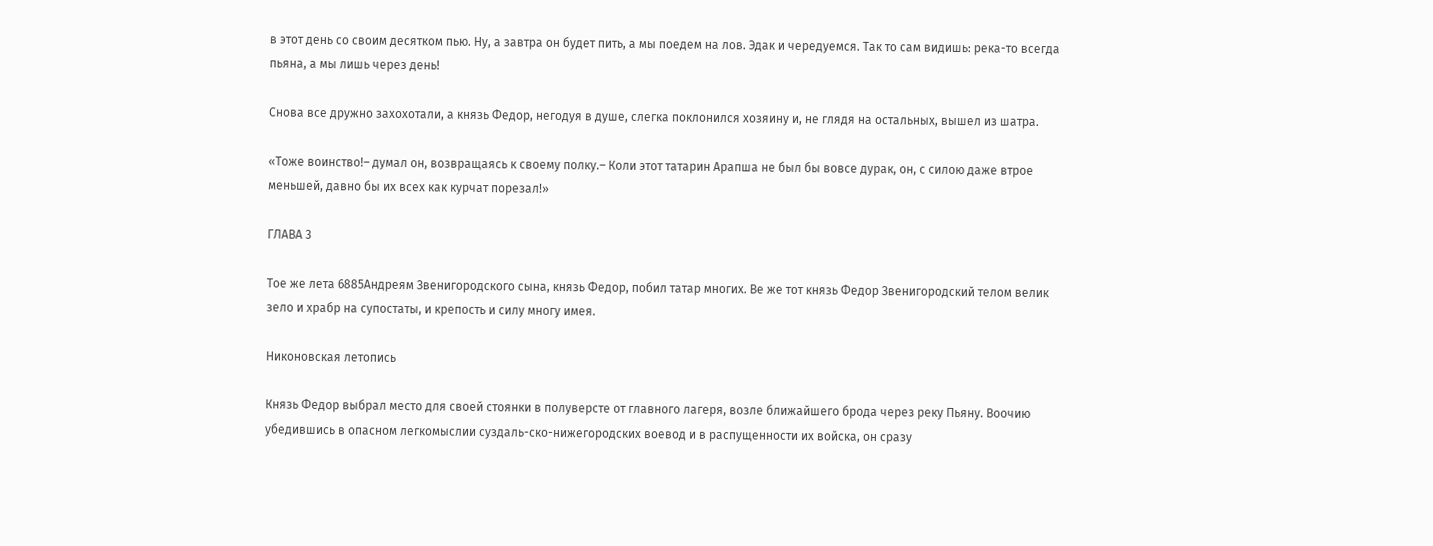в этот день со своим десятком пью. Ну, а завтра он будет пить, а мы поедем на лов. Эдак и чередуемся. Так то сам видишь: река-то всегда пьяна, а мы лишь через день!

Снова все дружно захохотали, а князь Федор, негодуя в душе, слегка поклонился хозяину и, не глядя на остальных, вышел из шатра.

«Тоже воинство!– думал он, возвращаясь к своему полку.– Коли этот татарин Арапша не был бы вовсе дурак, он, с силою даже втрое меньшей, давно бы их всех как курчат порезал!»

ГЛАВА 3

Тое же лета 6885Андреям Звенигородского сына, князь Федор, побил татар многих. Ве же тот князь Федор Звенигородский телом велик зело и храбр на супостаты, и крепость и силу многу имея.

Никоновская летопись

Князь Федор выбрал место для своей стоянки в полуверсте от главного лагеря, возле ближайшего брода через реку Пьяну. Воочию убедившись в опасном легкомыслии суздаль-ско-нижегородских воевод и в распущенности их войска, он сразу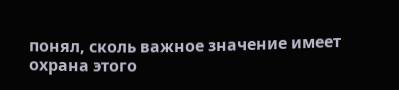понял, сколь важное значение имеет охрана этого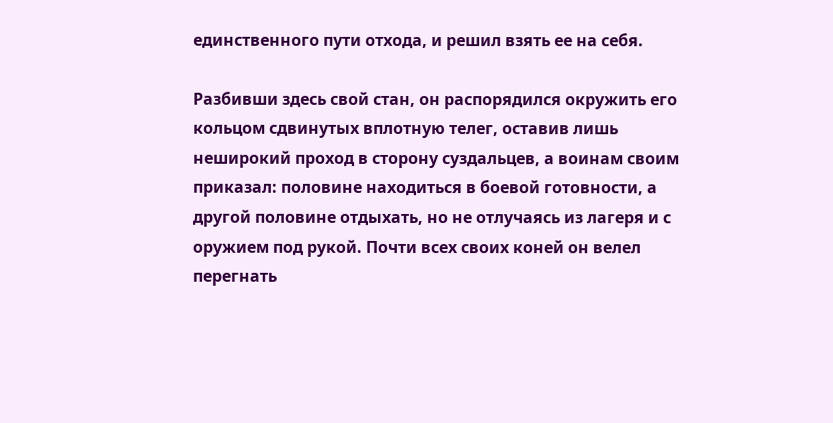единственного пути отхода, и решил взять ее на себя.

Разбивши здесь свой стан, он распорядился окружить его кольцом сдвинутых вплотную телег, оставив лишь неширокий проход в сторону суздальцев, а воинам своим приказал: половине находиться в боевой готовности, а другой половине отдыхать, но не отлучаясь из лагеря и с оружием под рукой. Почти всех своих коней он велел перегнать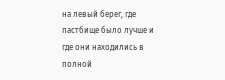на левый берег, где пастбище было лучше и где они находились в полной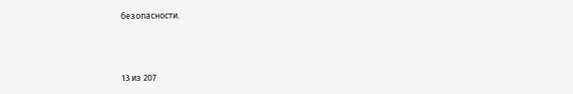безопасности.



13 из 207